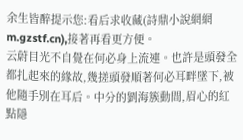余生皆醉提示您:看后求收藏(詩鼎小說網網m.gzstf.cn),接著再看更方便。
云蔚目光不自覺在何必身上流連。也許是頭發全都扎起來的緣故,幾搓頭發順著何必耳畔墜下,被他隨手別在耳后。中分的劉海簇動間,眉心的紅點隱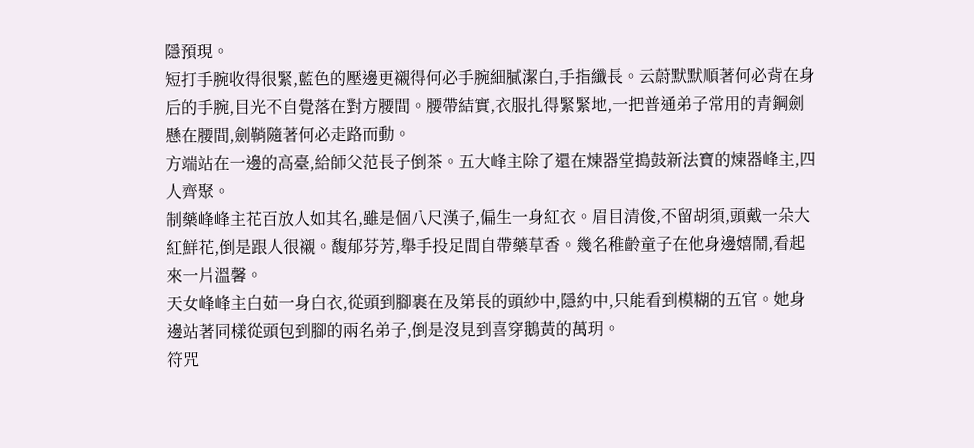隱預現。
短打手腕收得很緊,藍色的壓邊更襯得何必手腕細膩潔白,手指纖長。云蔚默默順著何必背在身后的手腕,目光不自覺落在對方腰間。腰帶結實,衣服扎得緊緊地,一把普通弟子常用的青鋼劍懸在腰間,劍鞘隨著何必走路而動。
方端站在一邊的高臺,給師父范長子倒茶。五大峰主除了還在煉器堂搗鼓新法寶的煉器峰主,四人齊聚。
制藥峰峰主花百放人如其名,雖是個八尺漢子,偏生一身紅衣。眉目清俊,不留胡須,頭戴一朵大紅鮮花,倒是跟人很襯。馥郁芬芳,舉手投足間自帶藥草香。幾名稚齡童子在他身邊嬉鬧,看起來一片溫馨。
天女峰峰主白茹一身白衣,從頭到腳裹在及第長的頭紗中,隱約中,只能看到模糊的五官。她身邊站著同樣從頭包到腳的兩名弟子,倒是沒見到喜穿鵝黃的萬玥。
符咒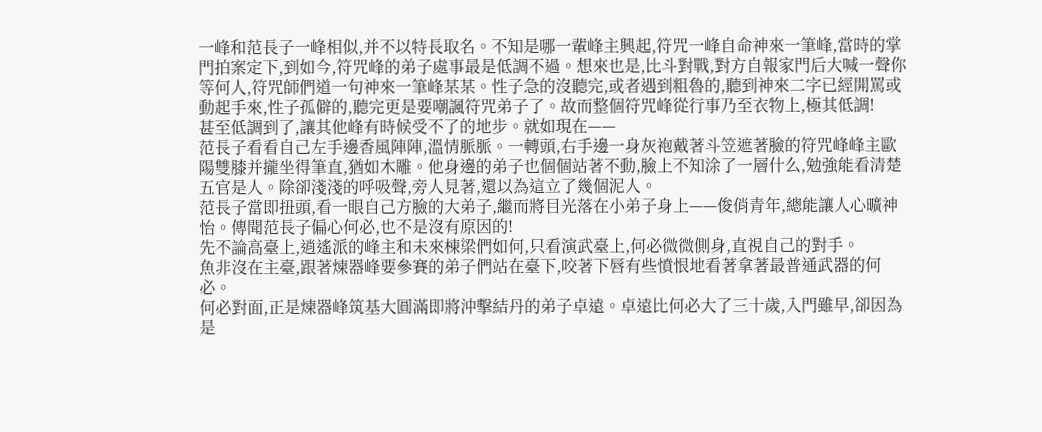一峰和范長子一峰相似,并不以特長取名。不知是哪一輩峰主興起,符咒一峰自命神來一筆峰,當時的掌門拍案定下,到如今,符咒峰的弟子處事最是低調不過。想來也是,比斗對戰,對方自報家門后大喊一聲你等何人,符咒師們道一句神來一筆峰某某。性子急的沒聽完,或者遇到粗魯的,聽到神來二字已經開罵或動起手來,性子孤僻的,聽完更是要嘲諷符咒弟子了。故而整個符咒峰從行事乃至衣物上,極其低調!
甚至低調到了,讓其他峰有時候受不了的地步。就如現在——
范長子看看自己左手邊香風陣陣,溫情脈脈。一轉頭,右手邊一身灰袍戴著斗笠遮著臉的符咒峰峰主歐陽雙膝并攏坐得筆直,猶如木雕。他身邊的弟子也個個站著不動,臉上不知涂了一層什么,勉強能看清楚五官是人。除卻淺淺的呼吸聲,旁人見著,還以為這立了幾個泥人。
范長子當即扭頭,看一眼自己方臉的大弟子,繼而將目光落在小弟子身上——俊俏青年,總能讓人心曠神怡。傳聞范長子偏心何必,也不是沒有原因的!
先不論高臺上,逍遙派的峰主和未來棟梁們如何,只看演武臺上,何必微微側身,直視自己的對手。
魚非沒在主臺,跟著煉器峰要參賽的弟子們站在臺下,咬著下唇有些憤恨地看著拿著最普通武器的何必。
何必對面,正是煉器峰筑基大圓滿即將沖擊結丹的弟子卓遠。卓遠比何必大了三十歲,入門雖早,卻因為是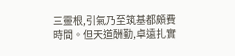三靈根,引氣乃至筑基都頗費時間。但天道酬勤,卓遠扎實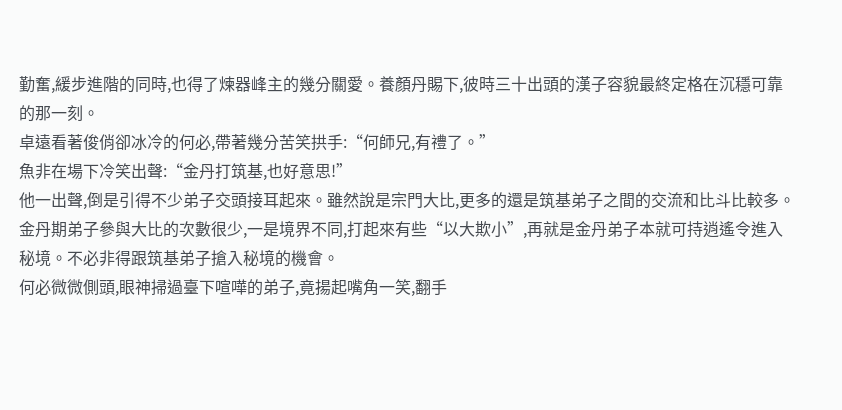勤奮,緩步進階的同時,也得了煉器峰主的幾分關愛。養顏丹賜下,彼時三十出頭的漢子容貌最終定格在沉穩可靠的那一刻。
卓遠看著俊俏卻冰冷的何必,帶著幾分苦笑拱手:“何師兄,有禮了。”
魚非在場下冷笑出聲:“金丹打筑基,也好意思!”
他一出聲,倒是引得不少弟子交頭接耳起來。雖然說是宗門大比,更多的還是筑基弟子之間的交流和比斗比較多。
金丹期弟子參與大比的次數很少,一是境界不同,打起來有些“以大欺小”,再就是金丹弟子本就可持逍遙令進入秘境。不必非得跟筑基弟子搶入秘境的機會。
何必微微側頭,眼神掃過臺下喧嘩的弟子,竟揚起嘴角一笑,翻手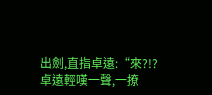出劍,直指卓遠:“來?!?
卓遠輕嘆一聲,一撩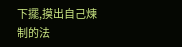下擺,摸出自己煉制的法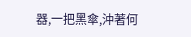器,一把黑傘,沖著何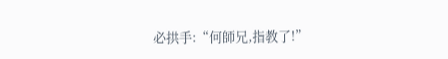必拱手:“何師兄,指教了!”